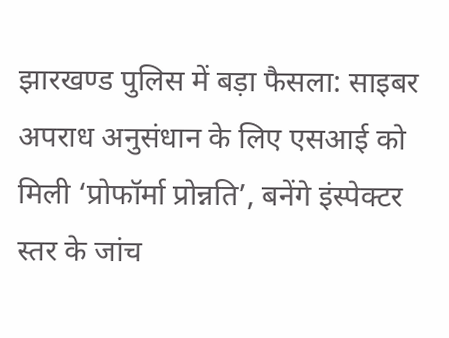झारखण्ड पुलिस में बड़ा फैसला: साइबर अपराध अनुसंधान के लिए एसआई को मिली ‘प्रोफॉर्मा प्रोन्नति’, बनेंगे इंस्पेक्टर स्तर के जांच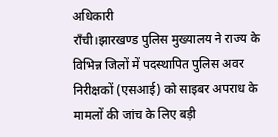अधिकारी
राँची।झारखण्ड पुलिस मुख्यालय ने राज्य के विभिन्न जिलों में पदस्थापित पुलिस अवर निरीक्षकों (एसआई) को साइबर अपराध के मामलों की जांच के लिए बड़ी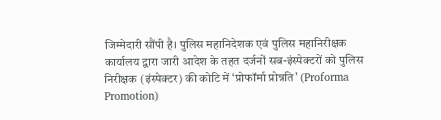जिम्मेदारी सौंपी है। पुलिस महानिदेशक एवं पुलिस महानिरीक्षक कार्यालय द्वारा जारी आदेश के तहत दर्जनों सब-इंस्पेक्टरों को पुलिस निरीक्षक (इंस्पेक्टर) की कोटि में ‘प्रोफॉर्मा प्रोन्नति’ (Proforma Promotion)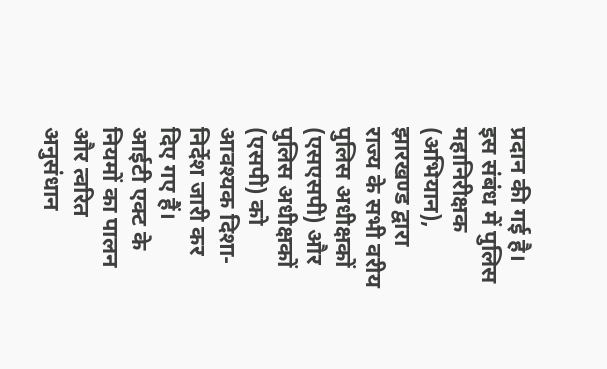प्रदान की गई है। इस संबंध में पुलिस महानिरीक्षक (अभियान), झारखण्ड द्वारा राज्य के सभी वरीय पुलिस अधीक्षकों (एसएसपी) और पुलिस अधीक्षकों (एसपी) को आवश्यक दिशा-निर्देश जारी कर दिए गए हैं।
आईटी एक्ट के नियमों का पालन और त्वरित अनुसंधान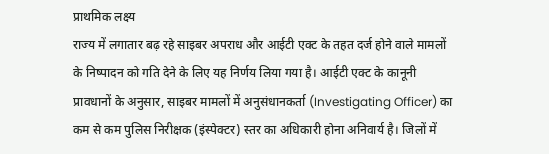प्राथमिक लक्ष्य
राज्य में लगातार बढ़ रहे साइबर अपराध और आईटी एक्ट के तहत दर्ज होने वाले मामलों के निष्पादन को गति देने के लिए यह निर्णय लिया गया है। आईटी एक्ट के कानूनी प्रावधानों के अनुसार, साइबर मामलों में अनुसंधानकर्ता (Investigating Officer) का कम से कम पुलिस निरीक्षक (इंस्पेक्टर) स्तर का अधिकारी होना अनिवार्य है। जिलों में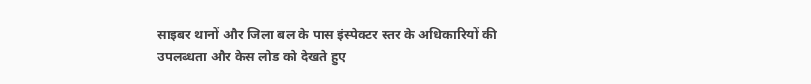साइबर थानों और जिला बल के पास इंस्पेक्टर स्तर के अधिकारियों की उपलब्धता और केस लोड को देखते हुए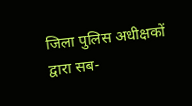जिला पुलिस अधीक्षकों द्वारा सब-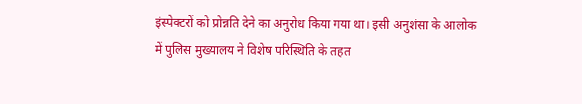इंस्पेक्टरों को प्रोन्नति देने का अनुरोध किया गया था। इसी अनुशंसा के आलोक में पुलिस मुख्यालय ने विशेष परिस्थिति के तहत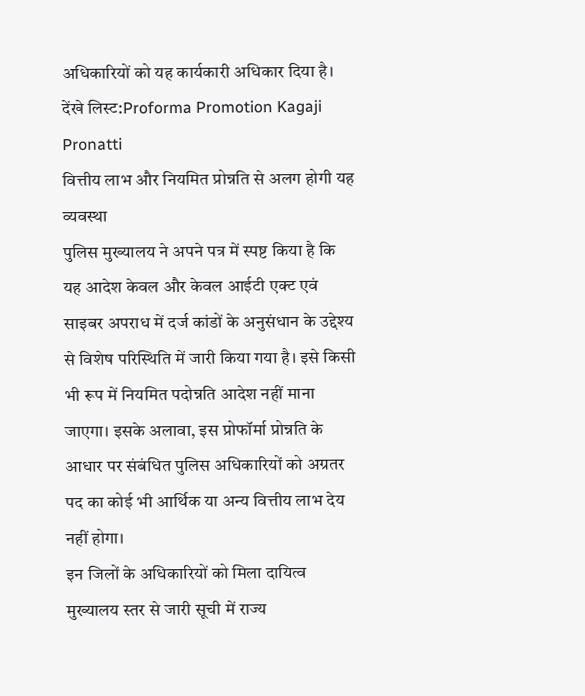अधिकारियों को यह कार्यकारी अधिकार दिया है।
देंखे लिस्ट:Proforma Promotion Kagaji Pronatti
वित्तीय लाभ और नियमित प्रोन्नति से अलग होगी यह व्यवस्था
पुलिस मुख्यालय ने अपने पत्र में स्पष्ट किया है कि यह आदेश केवल और केवल आईटी एक्ट एवं साइबर अपराध में दर्ज कांडों के अनुसंधान के उद्देश्य से विशेष परिस्थिति में जारी किया गया है। इसे किसी भी रूप में नियमित पदोन्नति आदेश नहीं माना जाएगा। इसके अलावा, इस प्रोफॉर्मा प्रोन्नति के आधार पर संबंधित पुलिस अधिकारियों को अग्रतर पद का कोई भी आर्थिक या अन्य वित्तीय लाभ देय नहीं होगा।
इन जिलों के अधिकारियों को मिला दायित्व
मुख्यालय स्तर से जारी सूची में राज्य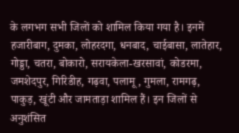के लगभग सभी जिलों को शामिल किया गया है। इनमें हजारीबाग, दुमका, लोहरदगा, धनबाद, चाईबासा, लातेहार, गोड्डा, चतरा, बोकारो, सरायकेला-खरसावां, कोडरमा, जमशेदपुर, गिरिडीह, गढ़वा, पलामू, गुमला, रामगढ़, पाकुड़, खूंटी और जामताड़ा शामिल हैं। इन जिलों से अनुशंसित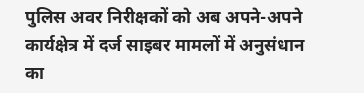पुलिस अवर निरीक्षकों को अब अपने-अपने कार्यक्षेत्र में दर्ज साइबर मामलों में अनुसंधान का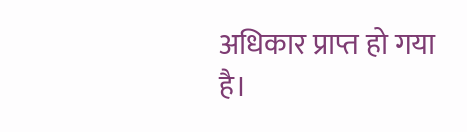अधिकार प्राप्त हो गया है।